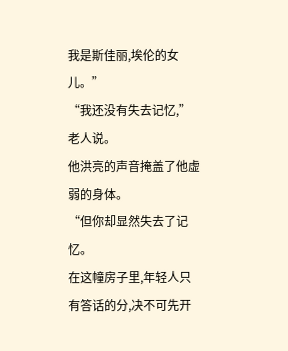我是斯佳丽,埃伦的女儿。”
“我还没有失去记忆,”老人说。
他洪亮的声音掩盖了他虚弱的身体。
“但你却显然失去了记忆。
在这幢房子里,年轻人只有答话的分,决不可先开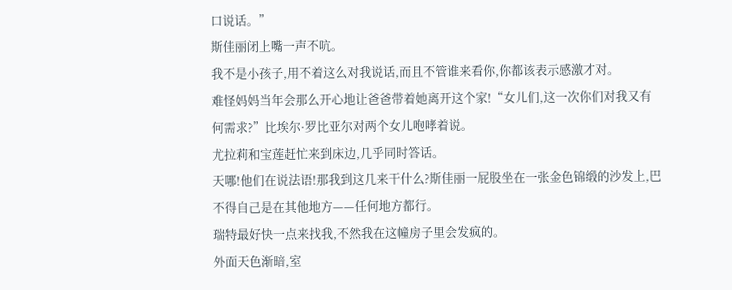口说话。”
斯佳丽闭上嘴一声不吭。
我不是小孩子,用不着这么对我说话,而且不管谁来看你,你都该表示感激才对。
难怪妈妈当年会那么开心地让爸爸带着她离开这个家!“女儿们,这一次你们对我又有何需求?”比埃尔·罗比亚尔对两个女儿咆哮着说。
尤拉莉和宝莲赶忙来到床边,几乎同时答话。
天哪!他们在说法语!那我到这几来干什么?斯佳丽一屁股坐在一张金色锦缎的沙发上,巴不得自己是在其他地方——任何地方都行。
瑞特最好快一点来找我,不然我在这幢房子里会发疯的。
外面天色渐暗,室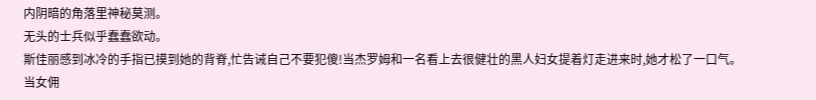内阴暗的角落里神秘莫测。
无头的士兵似乎蠢蠢欲动。
斯佳丽感到冰冷的手指已摸到她的背脊,忙告诫自己不要犯傻!当杰罗姆和一名看上去很健壮的黑人妇女提着灯走进来时,她才松了一口气。
当女佣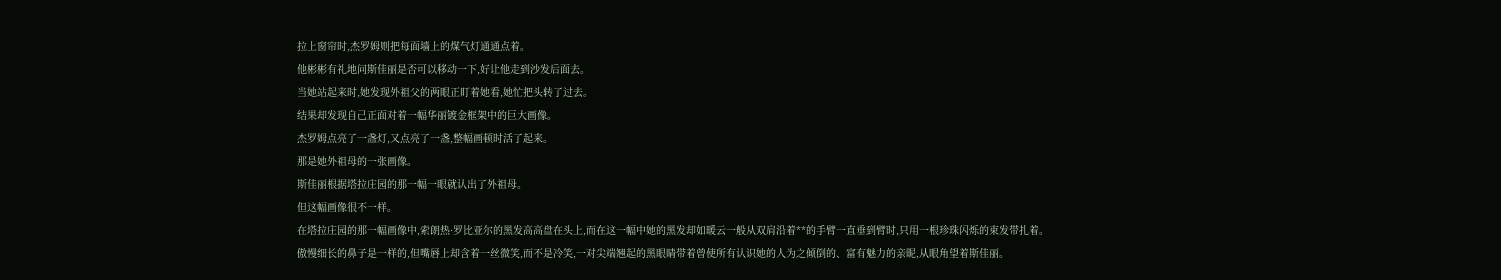拉上窗帘时,杰罗姆则把每面墙上的煤气灯通通点着。
他彬彬有礼地问斯佳丽是否可以移动一下,好让他走到沙发后面去。
当她站起来时,她发现外祖父的两眼正盯着她看,她忙把头转了过去。
结果却发现自己正面对着一幅华丽镀金框架中的巨大画像。
杰罗姆点亮了一盏灯,又点亮了一盏,整幅画顿时活了起来。
那是她外祖母的一张画像。
斯佳丽根据塔拉庄园的那一幅一眼就认出了外祖母。
但这幅画像很不一样。
在塔拉庄园的那一幅画像中,索朗热·罗比亚尔的黑发高高盘在头上,而在这一幅中她的黑发却如暖云一般从双肩沿着**的手臂一直垂到臂时,只用一根珍珠闪烁的束发带扎着。
傲慢细长的鼻子是一样的,但嘴唇上却含着一丝微笑,而不是冷笑,一对尖端翘起的黑眼睛带着曾使所有认识她的人为之倾倒的、富有魅力的亲昵,从眼角望着斯佳丽。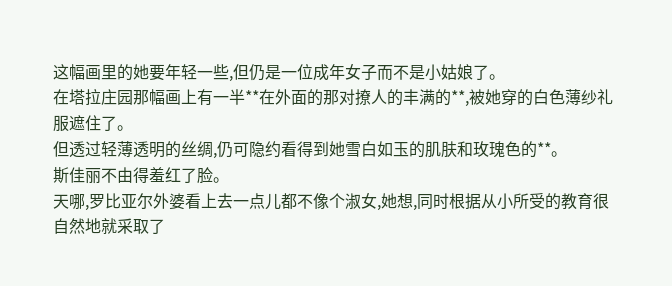这幅画里的她要年轻一些,但仍是一位成年女子而不是小姑娘了。
在塔拉庄园那幅画上有一半**在外面的那对撩人的丰满的**,被她穿的白色薄纱礼服遮住了。
但透过轻薄透明的丝绸,仍可隐约看得到她雪白如玉的肌肤和玫瑰色的**。
斯佳丽不由得羞红了脸。
天哪,罗比亚尔外婆看上去一点儿都不像个淑女,她想,同时根据从小所受的教育很自然地就采取了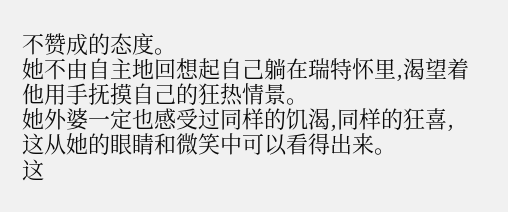不赞成的态度。
她不由自主地回想起自己躺在瑞特怀里,渴望着他用手抚摸自己的狂热情景。
她外婆一定也感受过同样的饥渴,同样的狂喜,这从她的眼睛和微笑中可以看得出来。
这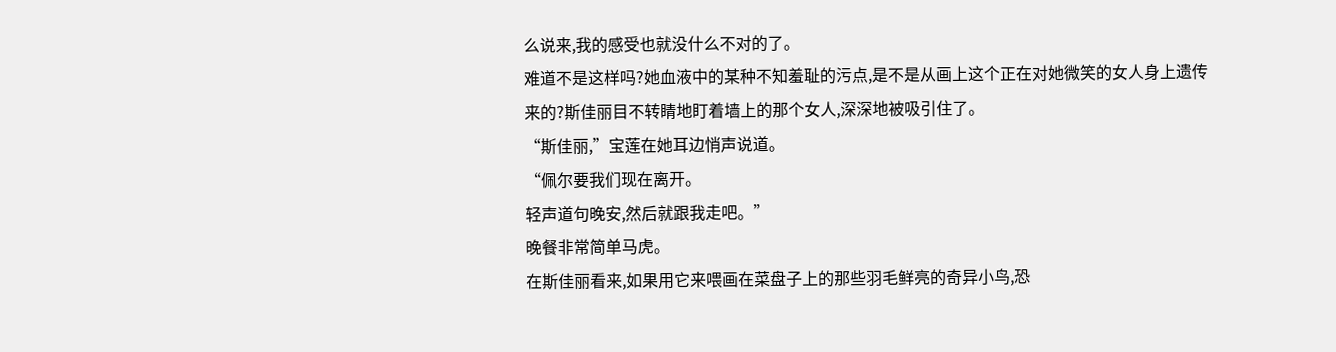么说来,我的感受也就没什么不对的了。
难道不是这样吗?她血液中的某种不知羞耻的污点,是不是从画上这个正在对她微笑的女人身上遗传来的?斯佳丽目不转睛地盯着墙上的那个女人,深深地被吸引住了。
“斯佳丽,”宝莲在她耳边悄声说道。
“佩尔要我们现在离开。
轻声道句晚安,然后就跟我走吧。”
晚餐非常简单马虎。
在斯佳丽看来,如果用它来喂画在菜盘子上的那些羽毛鲜亮的奇异小鸟,恐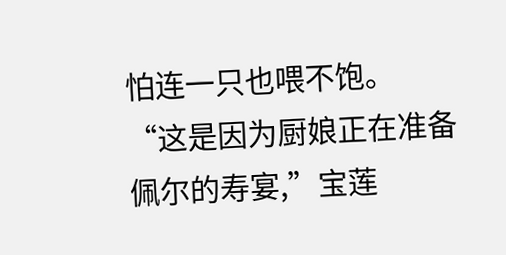怕连一只也喂不饱。
“这是因为厨娘正在准备佩尔的寿宴,”宝莲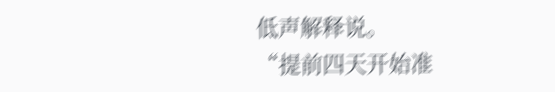低声解释说。
“提前四天开始准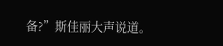备?”斯佳丽大声说道。